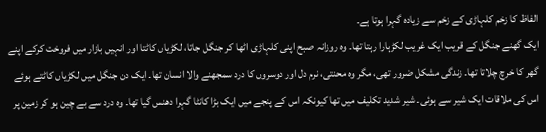الفاظ کا زخم کلہاڑی کے زخم سے زیادہ گہرا ہوتا ہے۔
ایک گھنے جنگل کے قریب ایک غریب لکڑہارا رہتا تھا۔ وہ روزانہ صبح اپنی کلہاڑی اٹھا کر جنگل جاتا، لکڑیاں کاٹتا اور انہیں بازار میں فروخت کرکے اپنے گھر کا خرچ چلاتا تھا۔ زندگی مشکل ضرور تھی، مگر وہ محنتی، نرم دل اور دوسروں کا درد سمجھنے والا انسان تھا۔ ایک دن جنگل میں لکڑیاں کاٹتے ہوئے اس کی ملاقات ایک شیر سے ہوئی۔ شیر شدید تکلیف میں تھا کیونکہ اس کے پنجے میں ایک بڑا کانٹا گہرا دھنس گیا تھا۔ وہ درد سے بے چین ہو کر زمین پر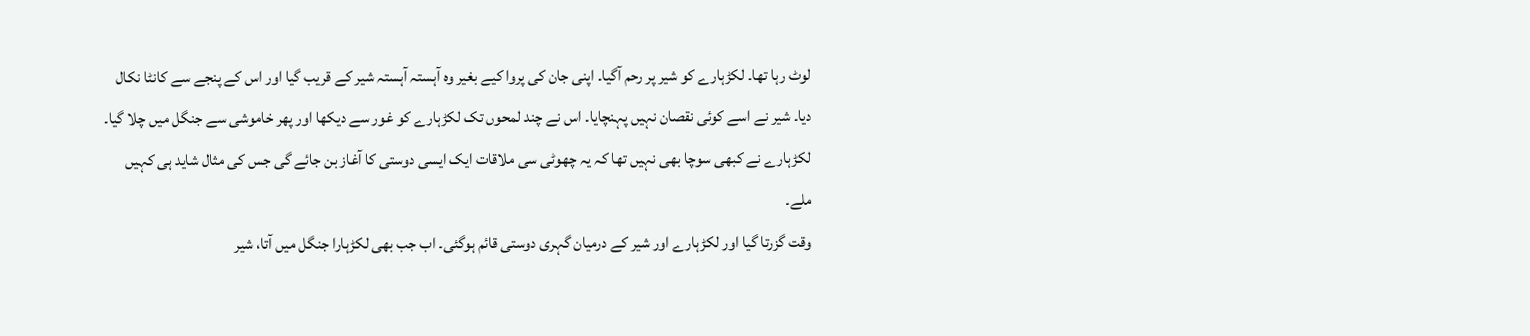لوٹ رہا تھا۔ لکڑہارے کو شیر پر رحم آگیا۔ اپنی جان کی پروا کیے بغیر وہ آہستہ آہستہ شیر کے قریب گیا اور اس کے پنجے سے کانٹا نکال دیا۔ شیر نے اسے کوئی نقصان نہیں پہنچایا۔ اس نے چند لمحوں تک لکڑہارے کو غور سے دیکھا اور پھر خاموشی سے جنگل میں چلا گیا۔ لکڑہارے نے کبھی سوچا بھی نہیں تھا کہ یہ چھوٹی سی ملاقات ایک ایسی دوستی کا آغاز بن جائے گی جس کی مثال شاید ہی کہیں ملے۔
وقت گزرتا گیا اور لکڑہارے اور شیر کے درمیان گہری دوستی قائم ہوگئی۔ اب جب بھی لکڑہارا جنگل میں آتا، شیر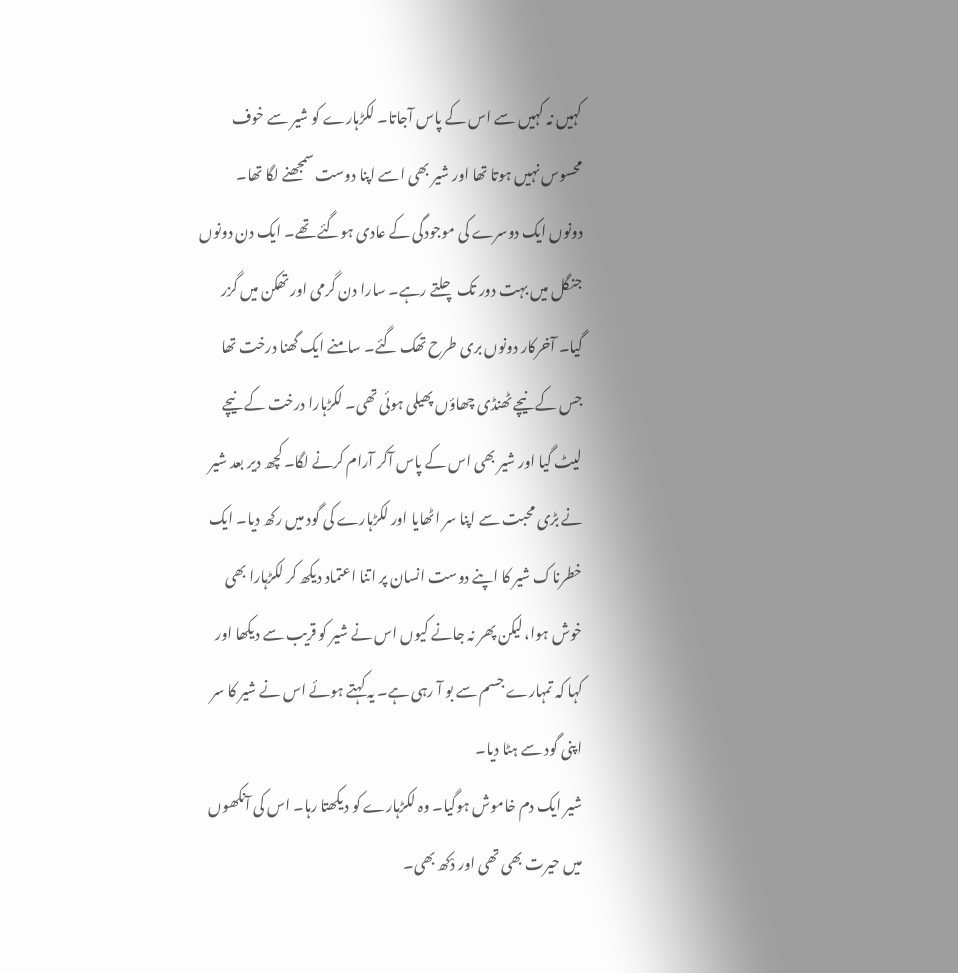کہیں نہ کہیں سے اس کے پاس آجاتا۔ لکڑہارے کو شیر سے خوف محسوس نہیں ہوتا تھا اور شیر بھی اسے اپنا دوست سمجھنے لگا تھا۔ دونوں ایک دوسرے کی موجودگی کے عادی ہوگئے تھے۔ ایک دن دونوں جنگل میں بہت دور تک چلتے رہے۔ سارا دن گرمی اور تھکن میں گزر گیا۔ آخرکار دونوں بری طرح تھک گئے۔ سامنے ایک گھنا درخت تھا جس کے نیچے ٹھنڈی چھاؤں پھیلی ہوئی تھی۔ لکڑہارا درخت کے نیچے لیٹ گیا اور شیر بھی اس کے پاس آکر آرام کرنے لگا۔ کچھ دیر بعد شیر نے بڑی محبت سے اپنا سر اٹھایا اور لکڑہارے کی گود میں رکھ دیا۔ ایک خطرناک شیر کا اپنے دوست انسان پر اتنا اعتماد دیکھ کر لکڑہارا بھی خوش ہوا، لیکن پھر نہ جانے کیوں اس نے شیر کو قریب سے دیکھا اور کہا کہ تمہارے جسم سے بو آ رہی ہے۔ یہ کہتے ہوئے اس نے شیر کا سر اپنی گود سے ہٹا دیا۔
شیر ایک دم خاموش ہوگیا۔ وہ لکڑہارے کو دیکھتا رہا۔ اس کی آنکھوں میں حیرت بھی تھی اور دْکھ بھی۔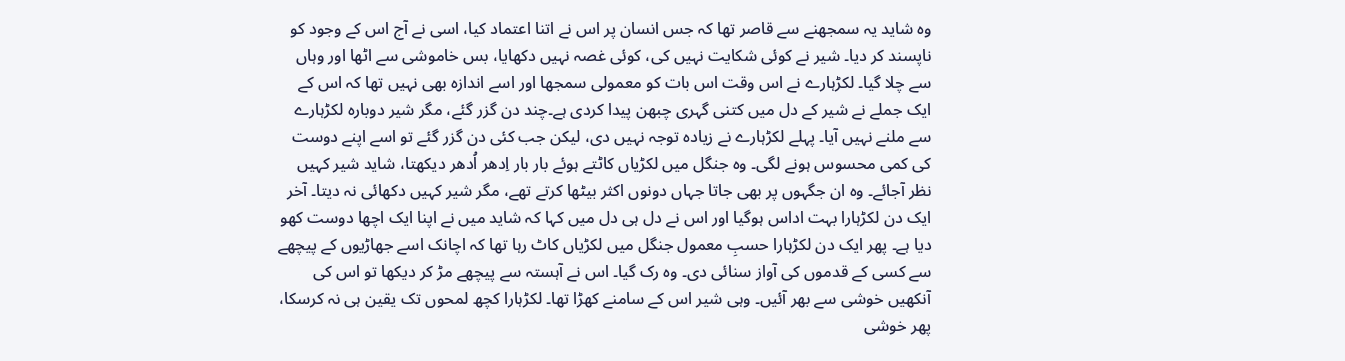وہ شاید یہ سمجھنے سے قاصر تھا کہ جس انسان پر اس نے اتنا اعتماد کیا، اسی نے آج اس کے وجود کو ناپسند کر دیا۔ شیر نے کوئی شکایت نہیں کی، کوئی غصہ نہیں دکھایا، بس خاموشی سے اٹھا اور وہاں سے چلا گیا۔ لکڑہارے نے اس وقت اس بات کو معمولی سمجھا اور اسے اندازہ بھی نہیں تھا کہ اس کے ایک جملے نے شیر کے دل میں کتنی گہری چبھن پیدا کردی ہے۔چند دن گزر گئے، مگر شیر دوبارہ لکڑہارے سے ملنے نہیں آیا۔ پہلے لکڑہارے نے زیادہ توجہ نہیں دی، لیکن جب کئی دن گزر گئے تو اسے اپنے دوست کی کمی محسوس ہونے لگی۔ وہ جنگل میں لکڑیاں کاٹتے ہوئے بار بار اِدھر اُدھر دیکھتا، شاید شیر کہیں نظر آجائے۔ وہ ان جگہوں پر بھی جاتا جہاں دونوں اکثر بیٹھا کرتے تھے، مگر شیر کہیں دکھائی نہ دیتا۔ آخر ایک دن لکڑہارا بہت اداس ہوگیا اور اس نے دل ہی دل میں کہا کہ شاید میں نے اپنا ایک اچھا دوست کھو دیا ہے۔ پھر ایک دن لکڑہارا حسبِ معمول جنگل میں لکڑیاں کاٹ رہا تھا کہ اچانک اسے جھاڑیوں کے پیچھے سے کسی کے قدموں کی آواز سنائی دی۔ وہ رک گیا۔ اس نے آہستہ سے پیچھے مڑ کر دیکھا تو اس کی آنکھیں خوشی سے بھر آئیں۔ وہی شیر اس کے سامنے کھڑا تھا۔ لکڑہارا کچھ لمحوں تک یقین ہی نہ کرسکا، پھر خوشی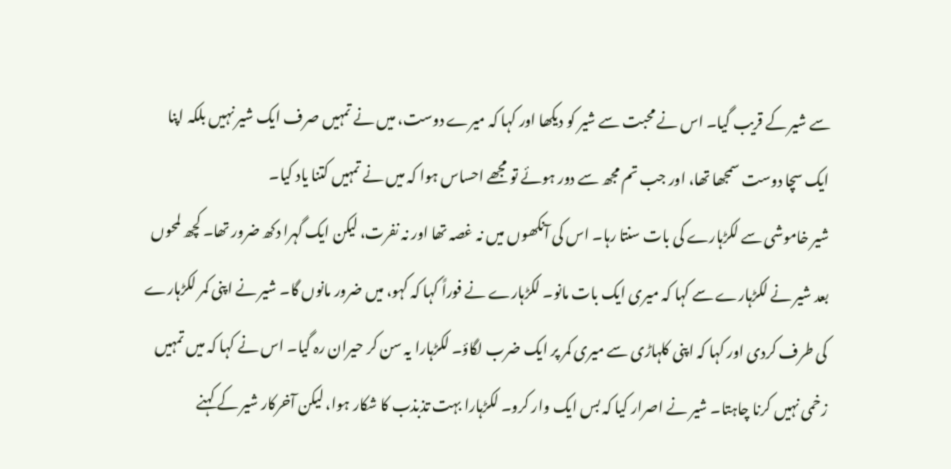سے شیر کے قریب گیا۔ اس نے محبت سے شیر کو دیکھا اور کہا کہ میرے دوست، میں نے تمہیں صرف ایک شیر نہیں بلکہ اپنا ایک سچا دوست سمجھا تھا، اور جب تم مجھ سے دور ہوئے تو مجھے احساس ہوا کہ میں نے تمہیں کتنا یاد کیا۔
شیر خاموشی سے لکڑہارے کی بات سنتا رہا۔ اس کی آنکھوں میں نہ غصہ تھا اور نہ نفرت، لیکن ایک گہرا دکھ ضرور تھا۔ کچھ لمحوں بعد شیر نے لکڑہارے سے کہا کہ میری ایک بات مانو۔ لکڑہارے نے فوراً کہا کہ کہو، میں ضرور مانوں گا۔ شیر نے اپنی کمر لکڑہارے کی طرف کردی اور کہا کہ اپنی کلہاڑی سے میری کمر پر ایک ضرب لگاؤ۔ لکڑہارا یہ سن کر حیران رہ گیا۔ اس نے کہا کہ میں تمہیں زخمی نہیں کرنا چاہتا۔ شیر نے اصرار کیا کہ بس ایک وار کرو۔ لکڑہارا بہت تذبذب کا شکار ہوا، لیکن آخرکار شیر کے کہنے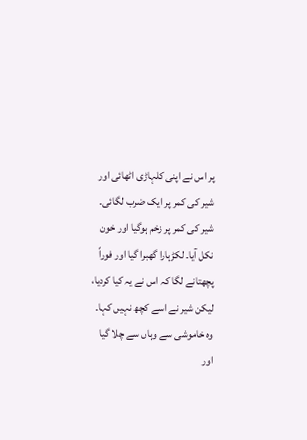پر اس نے اپنی کلہاڑی اٹھائی اور شیر کی کمر پر ایک ضرب لگائی۔ شیر کی کمر پر زخم ہوگیا اور خون نکل آیا۔ لکڑہارا گھبرا گیا اور فوراً پچھتانے لگا کہ اس نے یہ کیا کردیا، لیکن شیر نے اسے کچھ نہیں کہا۔ وہ خاموشی سے وہاں سے چلا گیا اور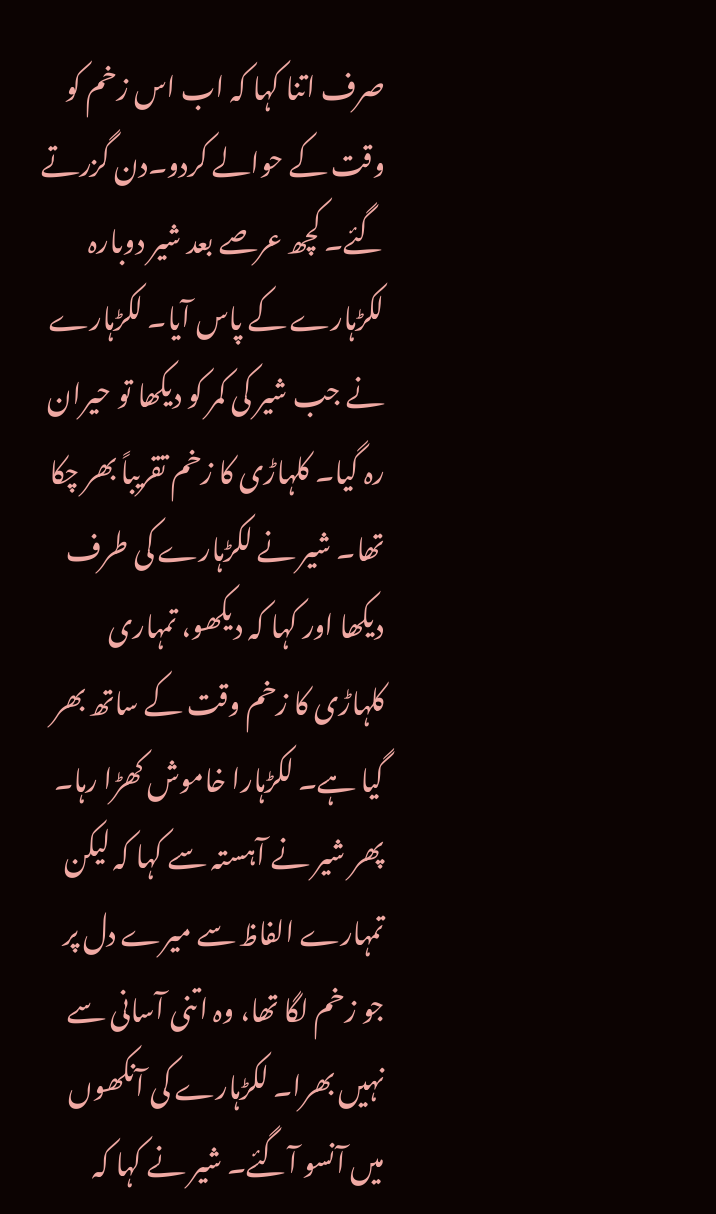صرف اتنا کہا کہ اب اس زخم کو وقت کے حوالے کردو۔دن گزرتے گئے۔ کچھ عرصے بعد شیر دوبارہ لکڑہارے کے پاس آیا۔ لکڑہارے نے جب شیر کی کمر کو دیکھا تو حیران رہ گیا۔ کلہاڑی کا زخم تقریباً بھر چکا تھا۔ شیر نے لکڑہارے کی طرف دیکھا اور کہا کہ دیکھو، تمہاری کلہاڑی کا زخم وقت کے ساتھ بھر گیا ہے۔ لکڑہارا خاموش کھڑا رہا۔ پھر شیر نے آہستہ سے کہا کہ لیکن تمہارے الفاظ سے میرے دل پر جو زخم لگا تھا، وہ اتنی آسانی سے نہیں بھرا۔ لکڑہارے کی آنکھوں میں آنسو آگئے۔ شیر نے کہا کہ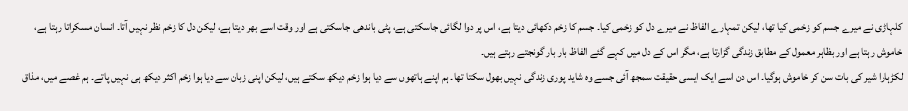کلہاڑی نے میرے جسم کو زخمی کیا تھا، لیکن تمہارے الفاظ نے میرے دل کو زخمی کیا۔ جسم کا زخم دکھائی دیتا ہے، اس پر دوا لگائی جاسکتی ہے، پٹی باندھی جاسکتی ہے اور وقت اسے بھر دیتا ہے، لیکن دل کا زخم نظر نہیں آتا۔ انسان مسکراتا رہتا ہے، خاموش رہتا ہے اور بظاہر معمول کے مطابق زندگی گزارتا ہے، مگر اس کے دل میں کہے گئے الفاظ بار بار گونجتے رہتے ہیں۔
لکڑہارا شیر کی بات سن کر خاموش ہوگیا۔ اس دن اسے ایک ایسی حقیقت سمجھ آئی جسے وہ شاید پوری زندگی نہیں بھول سکتا تھا۔ ہم اپنے ہاتھوں سے دیا ہوا زخم دیکھ سکتے ہیں، لیکن اپنی زبان سے دیا ہوا زخم اکثر دیکھ ہی نہیں پاتے۔ ہم غصے میں، مذاق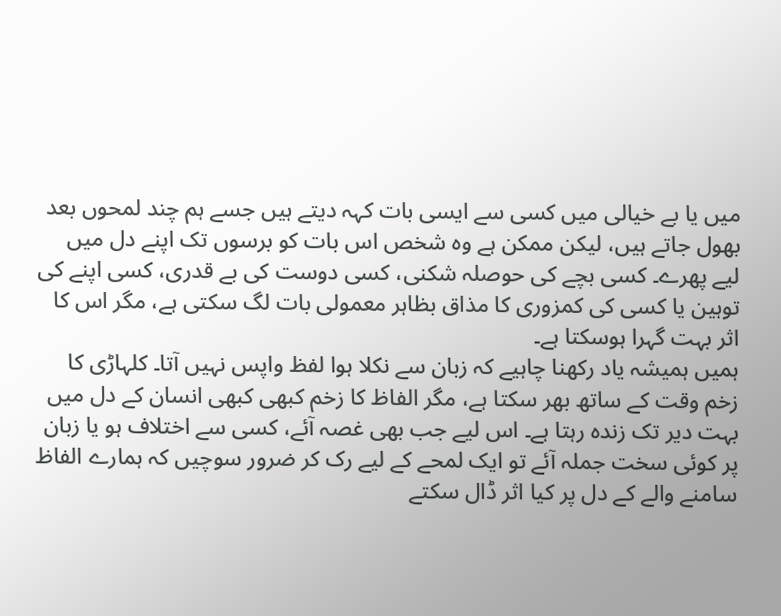میں یا بے خیالی میں کسی سے ایسی بات کہہ دیتے ہیں جسے ہم چند لمحوں بعد بھول جاتے ہیں، لیکن ممکن ہے وہ شخص اس بات کو برسوں تک اپنے دل میں لیے پھرے۔ کسی بچے کی حوصلہ شکنی، کسی دوست کی بے قدری، کسی اپنے کی توہین یا کسی کی کمزوری کا مذاق بظاہر معمولی بات لگ سکتی ہے، مگر اس کا اثر بہت گہرا ہوسکتا ہے۔
ہمیں ہمیشہ یاد رکھنا چاہیے کہ زبان سے نکلا ہوا لفظ واپس نہیں آتا۔ کلہاڑی کا زخم وقت کے ساتھ بھر سکتا ہے، مگر الفاظ کا زخم کبھی کبھی انسان کے دل میں بہت دیر تک زندہ رہتا ہے۔ اس لیے جب بھی غصہ آئے، کسی سے اختلاف ہو یا زبان پر کوئی سخت جملہ آئے تو ایک لمحے کے لیے رک کر ضرور سوچیں کہ ہمارے الفاظ سامنے والے کے دل پر کیا اثر ڈال سکتے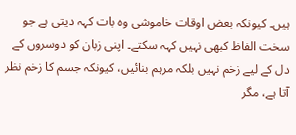ہیں۔ کیونکہ بعض اوقات خاموشی وہ بات کہہ دیتی ہے جو سخت الفاظ کبھی نہیں کہہ سکتے۔ اپنی زبان کو دوسروں کے دل کے لیے زخم نہیں بلکہ مرہم بنائیں، کیونکہ جسم کا زخم نظر آتا ہے، مگر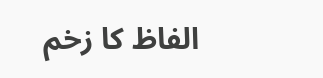الفاظ کا زخم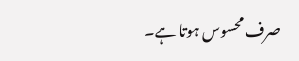صرف محسوس ہوتا ہے۔